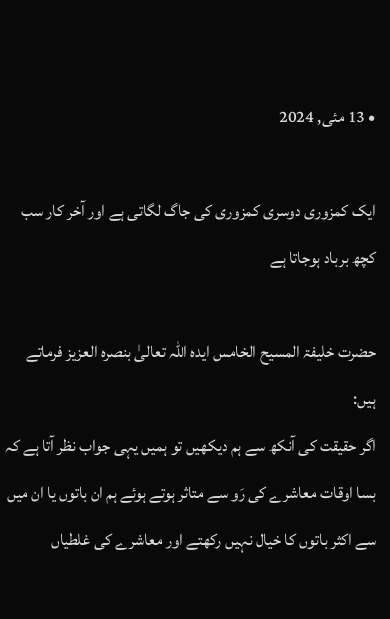• 13 مئی, 2024

ایک کمزوری دوسری کمزوری کی جاگ لگاتی ہے اور آخر کار سب کچھ برباد ہوجاتا ہے

حضرت خلیفۃ المسیح الخامس ایدہ اللہ تعالیٰ بنصرہ العزیز فرماتے ہیں:
اگر حقیقت کی آنکھ سے ہم دیکھیں تو ہمیں یہی جواب نظر آتا ہے کہ بسا اوقات معاشرے کی رَو سے متاثر ہوتے ہوئے ہم ان باتوں یا ان میں سے اکثر باتوں کا خیال نہیں رکھتے اور معاشرے کی غلطیاں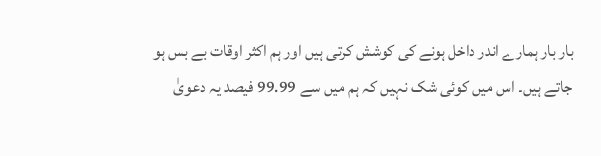بار بار ہمارے اندر داخل ہونے کی کوشش کرتی ہیں اور ہم اکثر اوقات بے بس ہو جاتے ہیں۔ اس میں کوئی شک نہیں کہ ہم میں سے 99.99 فیصد یہ دعویٰ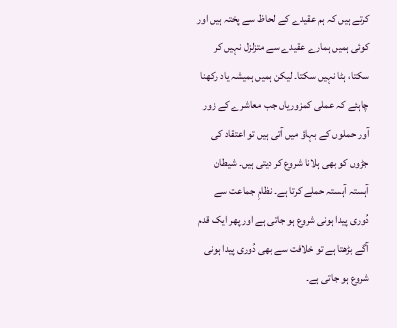کرتے ہیں کہ ہم عقیدے کے لحاظ سے پختہ ہیں اور کوئی ہمیں ہمارے عقیدے سے متزلزل نہیں کر سکتا، ہٹا نہیں سکتا۔ لیکن ہمیں ہمیشہ یاد رکھنا چاہئے کہ عملی کمزوریاں جب معاشرے کے زور آور حملوں کے بہاؤ میں آتی ہیں تو اعتقاد کی جڑوں کو بھی ہلانا شروع کر دیتی ہیں۔ شیطان آہستہ آہستہ حملے کرتا ہے۔ نظامِ جماعت سے دُوری پیدا ہونی شروع ہو جاتی ہے اور پھر ایک قدم آگے بڑھتا ہے تو خلافت سے بھی دُوری پیدا ہونی شروع ہو جاتی ہے۔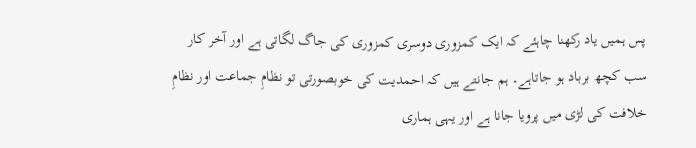پس ہمیں یاد رکھنا چاہئے کہ ایک کمزوری دوسری کمزوری کی جاگ لگاتی ہے اور آخر کار سب کچھ برباد ہو جاتاہے۔ ہم جانتے ہیں کہ احمدیت کی خوبصورتی تو نظامِ جماعت اور نظامِ خلافت کی لڑی میں پرویا جانا ہے اور یہی ہماری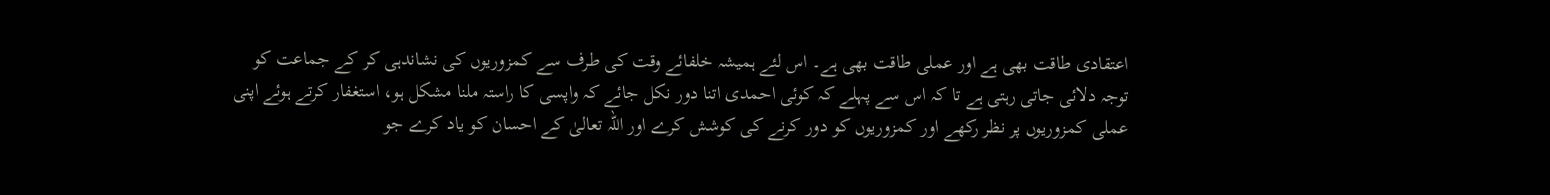اعتقادی طاقت بھی ہے اور عملی طاقت بھی ہے۔ اس لئے ہمیشہ خلفائے وقت کی طرف سے کمزوریوں کی نشاندہی کر کے جماعت کو توجہ دلائی جاتی رہتی ہے تا کہ اس سے پہلے کہ کوئی احمدی اتنا دور نکل جائے کہ واپسی کا راستہ ملنا مشکل ہو، استغفار کرتے ہوئے اپنی عملی کمزوریوں پر نظر رکھے اور کمزوریوں کو دور کرنے کی کوشش کرے اور اللہ تعالیٰ کے احسان کو یاد کرے جو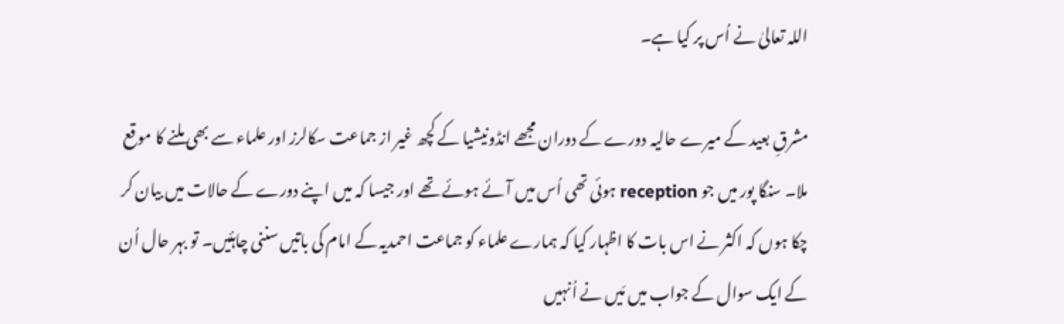اللہ تعالیٰ نے اُس پر کیا ہے۔

مشرقِ بعید کے میرے حالیہ دورے کے دوران مجھے انڈونیشیا کے کچھ غیر از جماعت سکالرز اور علماء سے بھی ملنے کا موقع ملا۔ سنگا پور میں جو reception ہوئی تھی اُس میں آئے ہوئے تھے اور جیسا کہ میں اپنے دورے کے حالات میں بیان کر چکا ہوں کہ اکثر نے اس بات کا اظہار کیا کہ ہمارے علماء کو جماعت احمدیہ کے امام کی باتیں سننی چاہئیں۔ تو بہر حال اُن کے ایک سوال کے جواب میں مَیں نے اُنہیں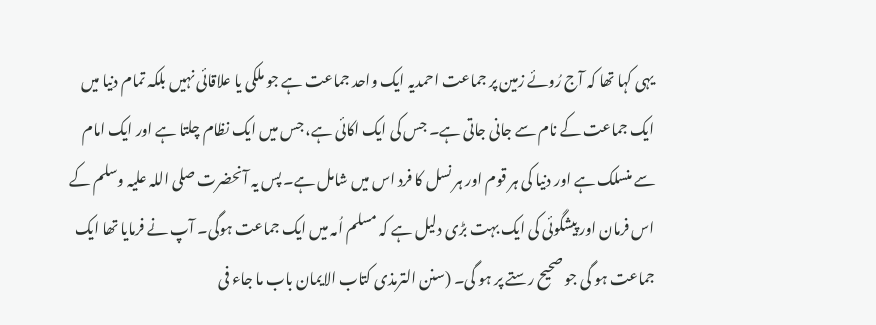یہی کہا تھا کہ آج رُوئے زمین پر جماعت احمدیہ ایک واحد جماعت ہے جو ملکی یا علاقائی نہیں بلکہ تمام دنیا میں ایک جماعت کے نام سے جانی جاتی ہے۔ جس کی ایک اکائی ہے، جس میں ایک نظام چلتا ہے اور ایک امام سے منسلک ہے اور دنیا کی ہر قوم اور ہر نسل کا فرد اس میں شامل ہے۔ پس یہ آنحضرت صلی اللہ علیہ وسلم کے اس فرمان اور پیشگوئی کی ایک بہت بڑی دلیل ہے کہ مسلم اُمہ میں ایک جماعت ہوگی۔ آپ نے فرمایا تھا ایک جماعت ہو گی جو صحیح رستے پر ہو گی۔ (سنن الترمذی کتاب الایمان باب ما جاء فی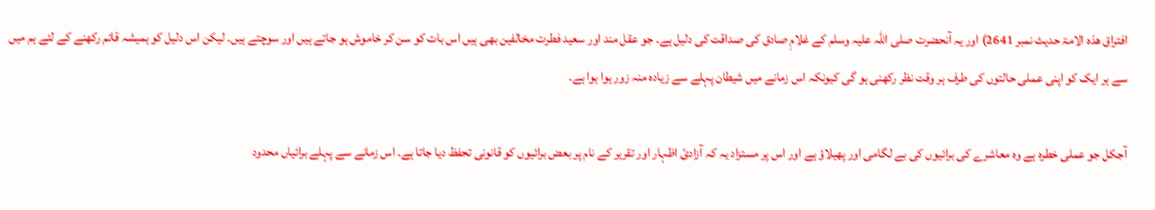افتراق ھذہ الامۃ حدیث نمبر 2641) اور یہ آنحضرت صلی اللہ علیہ وسلم کے غلامِ صادق کی صداقت کی دلیل ہے۔ جو عقل مند اور سعید فطرت مخالفین بھی ہیں اس بات کو سن کر خاموش ہو جاتے ہیں اور سوچتے ہیں۔ لیکن اس دلیل کو ہمیشہ قائم رکھنے کے لئے ہم میں سے ہر ایک کو اپنی عملی حالتوں کی طرف ہر وقت نظر رکھنی ہو گی کیونکہ اس زمانے میں شیطان پہلے سے زیادہ منہ زور ہوا ہوا ہے۔

آجکل جو عملی خطرہ ہے وہ معاشرے کی برائیوں کی بے لگامی اور پھیلاؤ ہے اور اس پر مستزاد یہ کہ آزادیٔ اظہار اور تقریر کے نام پر بعض برائیوں کو قانونی تحفظ دیا جاتا ہے۔ اس زمانے سے پہلے برائیاں محدود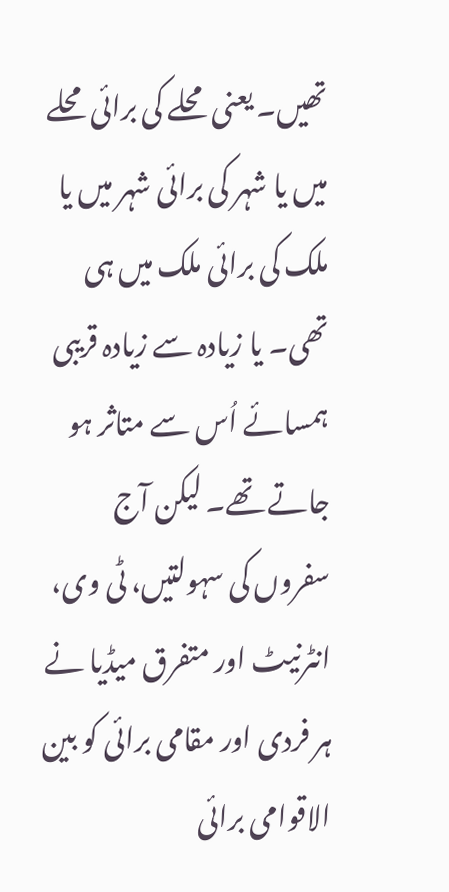تھیں۔ یعنی محلے کی برائی محلے میں یا شہر کی برائی شہر میں یا ملک کی برائی ملک میں ہی تھی۔ یا زیادہ سے زیادہ قریبی ہمسائے اُس سے متاثر ہو جاتے تھے۔ لیکن آج سفروں کی سہولتیں، ٹی وی، انٹرنیٹ اور متفرق میڈیا نے ہر فردی اور مقامی برائی کو بین الاقوامی برائی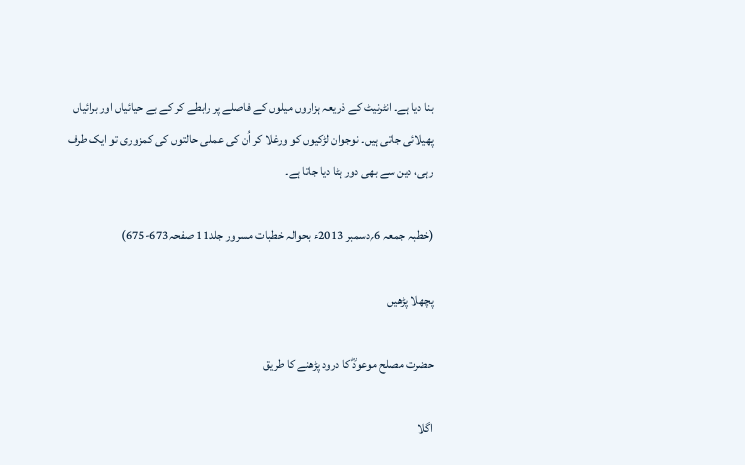بنا دیا ہے۔ انٹرنیٹ کے ذریعہ ہزاروں میلوں کے فاصلے پر رابطے کر کے بے حیائیاں اور برائیاں پھیلائی جاتی ہیں۔ نوجوان لڑکیوں کو ورغلا کر اُن کی عملی حالتوں کی کمزوری تو ایک طرف رہی، دین سے بھی دور ہٹا دیا جاتا ہے۔

(خطبہ جمعہ 6؍دسمبر 2013ء بحوالہ خطبات مسرور جلد11 صفحہ673-675)

پچھلا پڑھیں

حضرت مصلح موعودؓ کا درود پڑھنے کا طریق

اگلا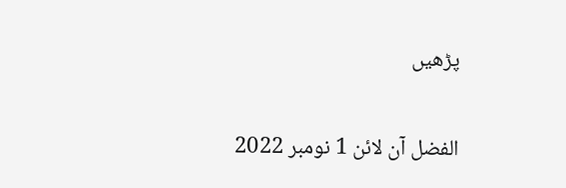پڑھیں

الفضل آن لائن 1 نومبر 2022